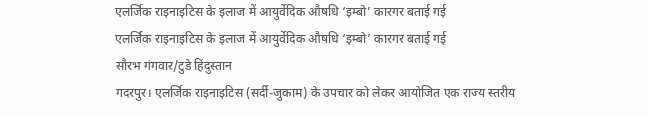एलर्जिक राइनाइटिस के इलाज में आयुर्वेदिक औषधि ‘इम्बो’ कारगर बताई गई
एलर्जिक राइनाइटिस के इलाज में आयुर्वेदिक औषधि ‘इम्बो’ कारगर बताई गई
सौरभ गंगवार/टुडे हिंदुस्तान
गदरपुर। एलर्जिक राइनाइटिस (सर्दी-जुकाम) के उपचार को लेकर आयोजित एक राज्य स्तरीय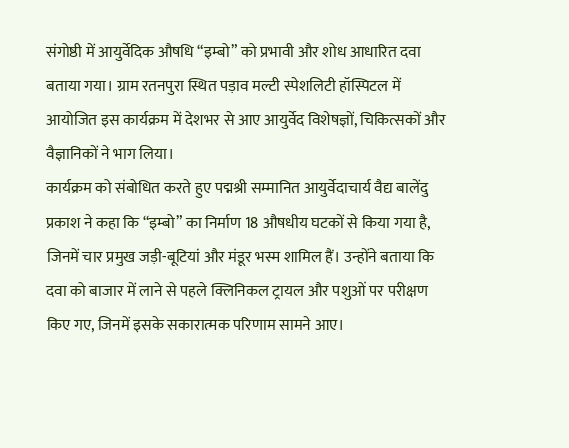संगोष्ठी में आयुर्वेदिक औषधि “इम्बो” को प्रभावी और शोध आधारित दवा बताया गया। ग्राम रतनपुरा स्थित पड़ाव मल्टी स्पेशलिटी हॉस्पिटल में आयोजित इस कार्यक्रम में देशभर से आए आयुर्वेद विशेषज्ञों, चिकित्सकों और वैज्ञानिकों ने भाग लिया।
कार्यक्रम को संबोधित करते हुए पद्मश्री सम्मानित आयुर्वेदाचार्य वैद्य बालेंदु प्रकाश ने कहा कि “इम्बो” का निर्माण 18 औषधीय घटकों से किया गया है, जिनमें चार प्रमुख जड़ी-बूटियां और मंडूर भस्म शामिल हैं। उन्होंने बताया कि दवा को बाजार में लाने से पहले क्लिनिकल ट्रायल और पशुओं पर परीक्षण किए गए, जिनमें इसके सकारात्मक परिणाम सामने आए।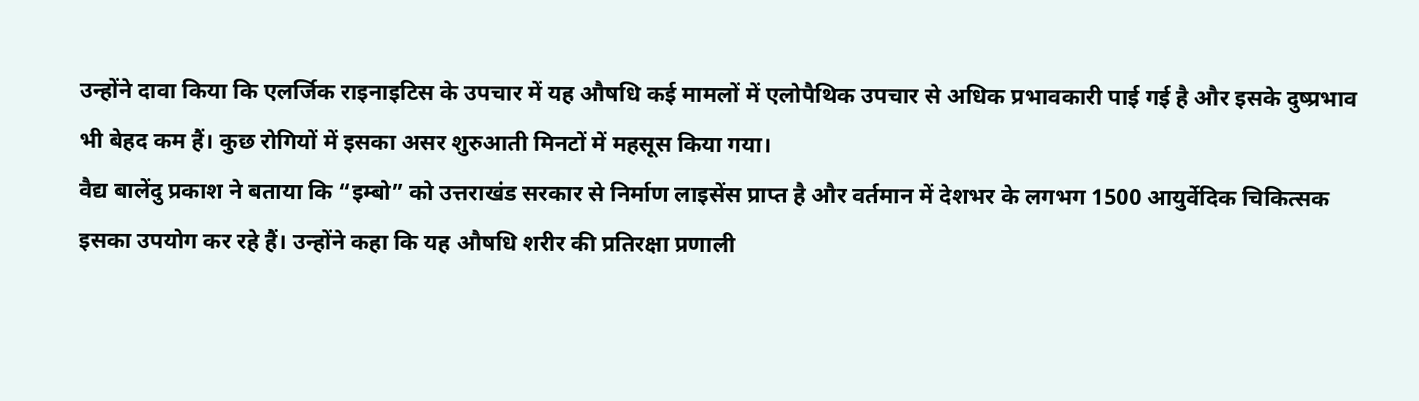उन्होंने दावा किया कि एलर्जिक राइनाइटिस के उपचार में यह औषधि कई मामलों में एलोपैथिक उपचार से अधिक प्रभावकारी पाई गई है और इसके दुष्प्रभाव भी बेहद कम हैं। कुछ रोगियों में इसका असर शुरुआती मिनटों में महसूस किया गया।
वैद्य बालेंदु प्रकाश ने बताया कि “इम्बो” को उत्तराखंड सरकार से निर्माण लाइसेंस प्राप्त है और वर्तमान में देशभर के लगभग 1500 आयुर्वेदिक चिकित्सक इसका उपयोग कर रहे हैं। उन्होंने कहा कि यह औषधि शरीर की प्रतिरक्षा प्रणाली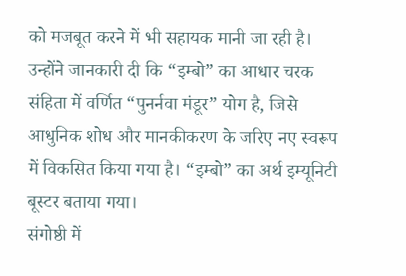को मजबूत करने में भी सहायक मानी जा रही है।
उन्होंने जानकारी दी कि “इम्बो” का आधार चरक संहिता में वर्णित “पुनर्नवा मंडूर” योग है, जिसे आधुनिक शोध और मानकीकरण के जरिए नए स्वरूप में विकसित किया गया है। “इम्बो” का अर्थ इम्यूनिटी बूस्टर बताया गया।
संगोष्ठी में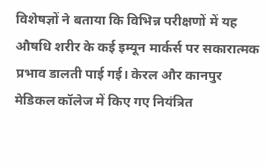विशेषज्ञों ने बताया कि विभिन्न परीक्षणों में यह औषधि शरीर के कई इम्यून मार्कर्स पर सकारात्मक प्रभाव डालती पाई गई। केरल और कानपुर मेडिकल कॉलेज में किए गए नियंत्रित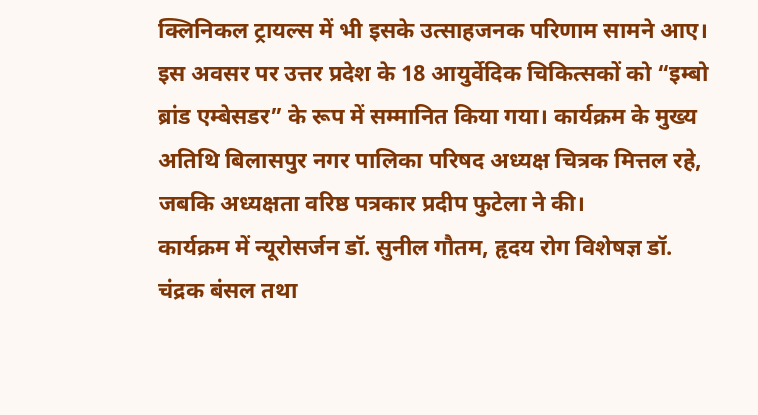क्लिनिकल ट्रायल्स में भी इसके उत्साहजनक परिणाम सामने आए।
इस अवसर पर उत्तर प्रदेश के 18 आयुर्वेदिक चिकित्सकों को “इम्बो ब्रांड एम्बेसडर” के रूप में सम्मानित किया गया। कार्यक्रम के मुख्य अतिथि बिलासपुर नगर पालिका परिषद अध्यक्ष चित्रक मित्तल रहे, जबकि अध्यक्षता वरिष्ठ पत्रकार प्रदीप फुटेला ने की।
कार्यक्रम में न्यूरोसर्जन डॉ. सुनील गौतम, हृदय रोग विशेषज्ञ डॉ. चंद्रक बंसल तथा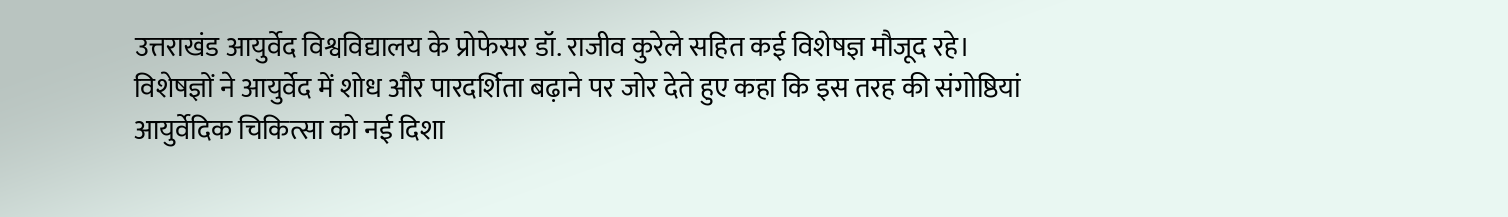उत्तराखंड आयुर्वेद विश्वविद्यालय के प्रोफेसर डॉ. राजीव कुरेले सहित कई विशेषज्ञ मौजूद रहे। विशेषज्ञों ने आयुर्वेद में शोध और पारदर्शिता बढ़ाने पर जोर देते हुए कहा कि इस तरह की संगोष्ठियां आयुर्वेदिक चिकित्सा को नई दिशा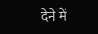देने में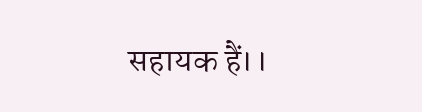सहायक हैं।।